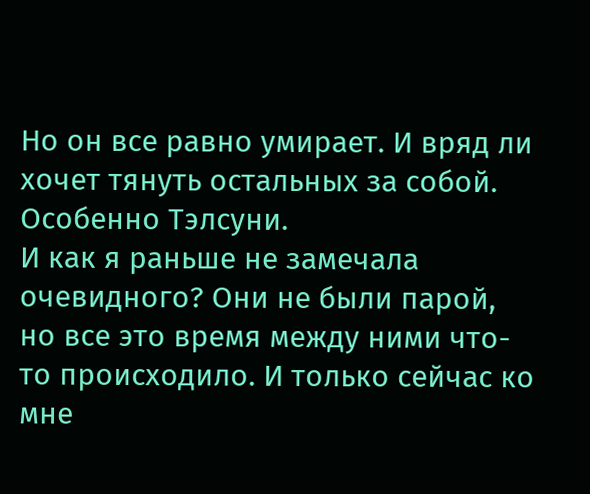Но он все равно умирает. И вряд ли хочет тянуть остальных за собой. Особенно Тэлсуни.
И как я раньше не замечала очевидного? Они не были парой, но все это время между ними что-то происходило. И только сейчас ко мне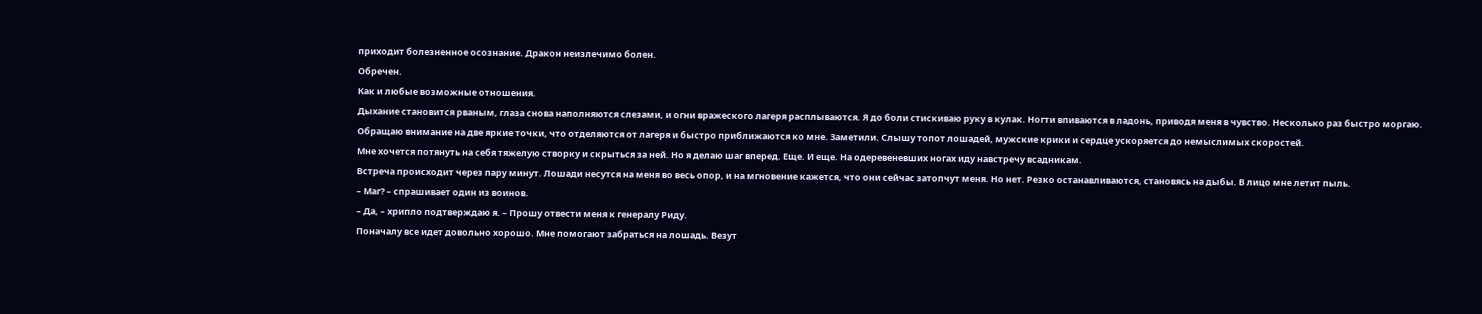приходит болезненное осознание. Дракон неизлечимо болен.
Обречен.
Как и любые возможные отношения.
Дыхание становится рваным, глаза снова наполняются слезами, и огни вражеского лагеря расплываются. Я до боли стискиваю руку в кулак. Ногти впиваются в ладонь, приводя меня в чувство. Несколько раз быстро моргаю.
Обращаю внимание на две яркие точки, что отделяются от лагеря и быстро приближаются ко мне. Заметили. Слышу топот лошадей, мужские крики и сердце ускоряется до немыслимых скоростей.
Мне хочется потянуть на себя тяжелую створку и скрыться за ней. Но я делаю шаг вперед. Еще. И еще. На одеревеневших ногах иду навстречу всадникам.
Встреча происходит через пару минут. Лошади несутся на меня во весь опор, и на мгновение кажется, что они сейчас затопчут меня. Но нет. Резко останавливаются, становясь на дыбы. В лицо мне летит пыль.
– Маг? – спрашивает один из воинов.
– Да, – хрипло подтверждаю я. – Прошу отвести меня к генералу Риду.
Поначалу все идет довольно хорошо. Мне помогают забраться на лошадь. Везут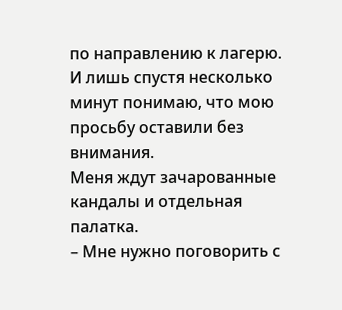по направлению к лагерю. И лишь спустя несколько минут понимаю, что мою просьбу оставили без внимания.
Меня ждут зачарованные кандалы и отдельная палатка.
– Мне нужно поговорить с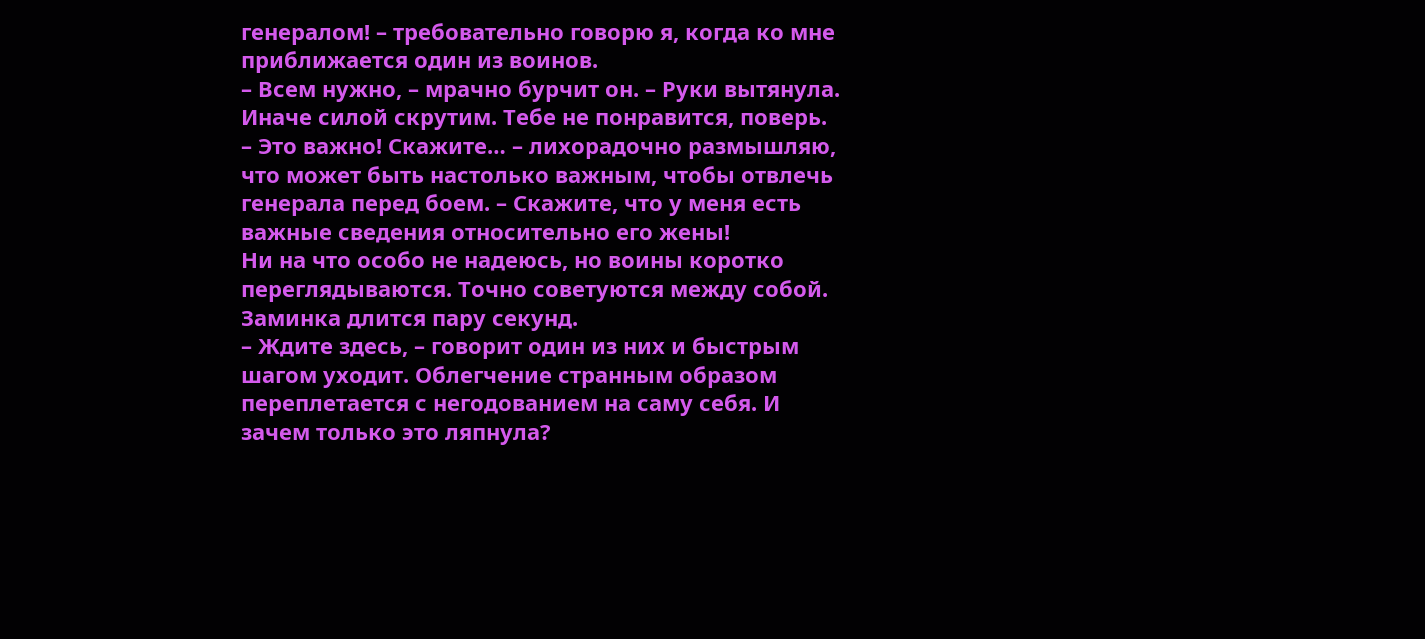генералом! – требовательно говорю я, когда ко мне приближается один из воинов.
– Всем нужно, – мрачно бурчит он. – Руки вытянула. Иначе силой скрутим. Тебе не понравится, поверь.
– Это важно! Скажите… – лихорадочно размышляю, что может быть настолько важным, чтобы отвлечь генерала перед боем. – Скажите, что у меня есть важные сведения относительно его жены!
Ни на что особо не надеюсь, но воины коротко переглядываются. Точно советуются между собой. Заминка длится пару секунд.
– Ждите здесь, – говорит один из них и быстрым шагом уходит. Облегчение странным образом переплетается с негодованием на саму себя. И зачем только это ляпнула?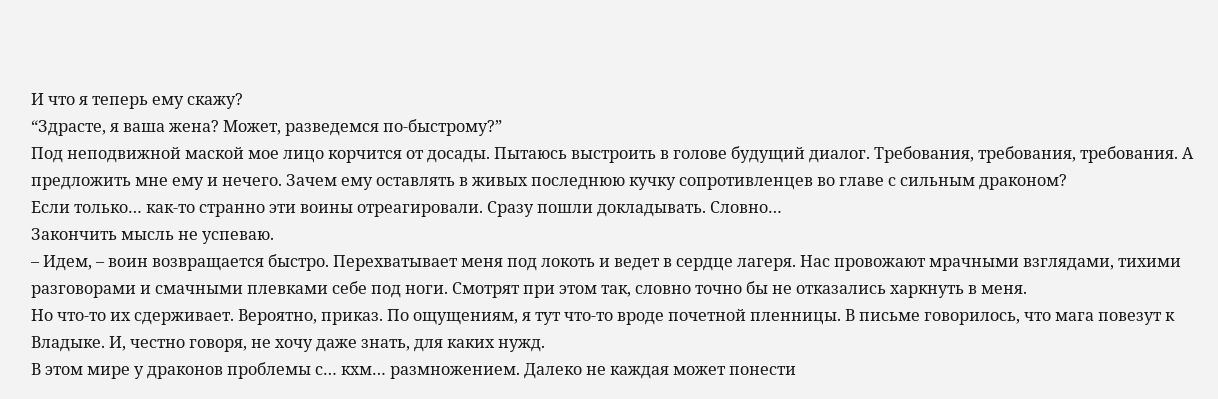И что я теперь ему скажу?
“Здрасте, я ваша жена? Может, разведемся по-быстрому?”
Под неподвижной маской мое лицо корчится от досады. Пытаюсь выстроить в голове будущий диалог. Требования, требования, требования. А предложить мне ему и нечего. Зачем ему оставлять в живых последнюю кучку сопротивленцев во главе с сильным драконом?
Если только… как-то странно эти воины отреагировали. Сразу пошли докладывать. Словно…
Закончить мысль не успеваю.
– Идем, – воин возвращается быстро. Перехватывает меня под локоть и ведет в сердце лагеря. Нас провожают мрачными взглядами, тихими разговорами и смачными плевками себе под ноги. Смотрят при этом так, словно точно бы не отказались харкнуть в меня.
Но что-то их сдерживает. Вероятно, приказ. По ощущениям, я тут что-то вроде почетной пленницы. В письме говорилось, что мага повезут к Владыке. И, честно говоря, не хочу даже знать, для каких нужд.
В этом мире у драконов проблемы с… кхм… размножением. Далеко не каждая может понести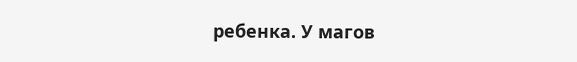ребенка. У магов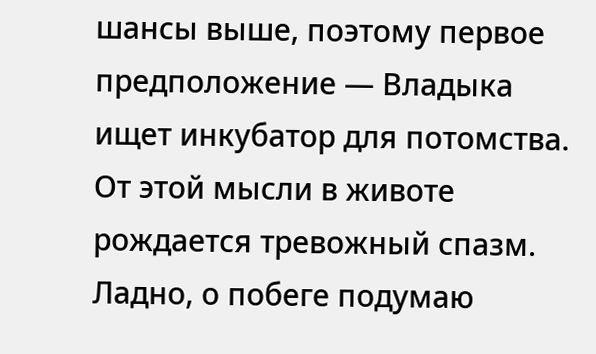шансы выше, поэтому первое предположение — Владыка ищет инкубатор для потомства.
От этой мысли в животе рождается тревожный спазм.
Ладно, о побеге подумаю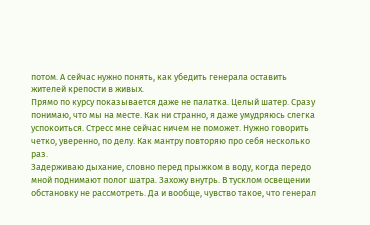потом. А сейчас нужно понять, как убедить генерала оставить жителей крепости в живых.
Прямо по курсу показывается даже не палатка. Целый шатер. Сразу понимаю, что мы на месте. Как ни странно, я даже умудряюсь слегка успокоиться. Стресс мне сейчас ничем не поможет. Нужно говорить четко, уверенно, по делу. Как мантру повторяю про себя несколько раз.
Задерживаю дыхание, словно перед прыжком в воду, когда передо мной поднимают полог шатра. Захожу внутрь. В тусклом освещении обстановку не рассмотреть. Да и вообще, чувство такое, что генерал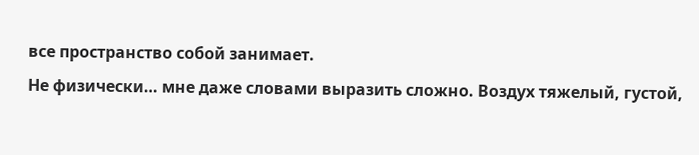все пространство собой занимает.
Не физически… мне даже словами выразить сложно. Воздух тяжелый, густой,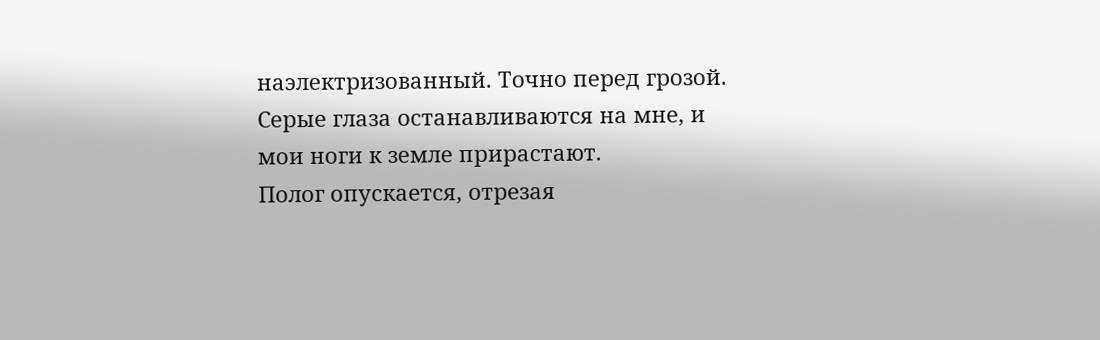наэлектризованный. Точно перед грозой. Серые глаза останавливаются на мне, и мои ноги к земле прирастают.
Полог опускается, отрезая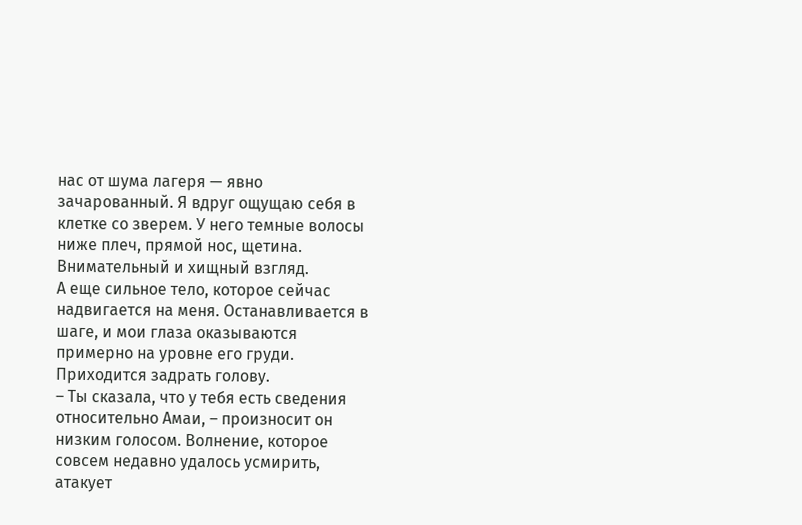нас от шума лагеря — явно зачарованный. Я вдруг ощущаю себя в клетке со зверем. У него темные волосы ниже плеч, прямой нос, щетина. Внимательный и хищный взгляд.
А еще сильное тело, которое сейчас надвигается на меня. Останавливается в шаге, и мои глаза оказываются примерно на уровне его груди.
Приходится задрать голову.
– Ты сказала, что у тебя есть сведения относительно Амаи, – произносит он низким голосом. Волнение, которое совсем недавно удалось усмирить, атакует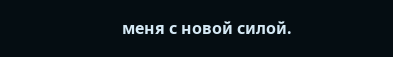меня с новой силой.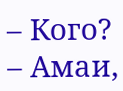– Кого?
– Амаи,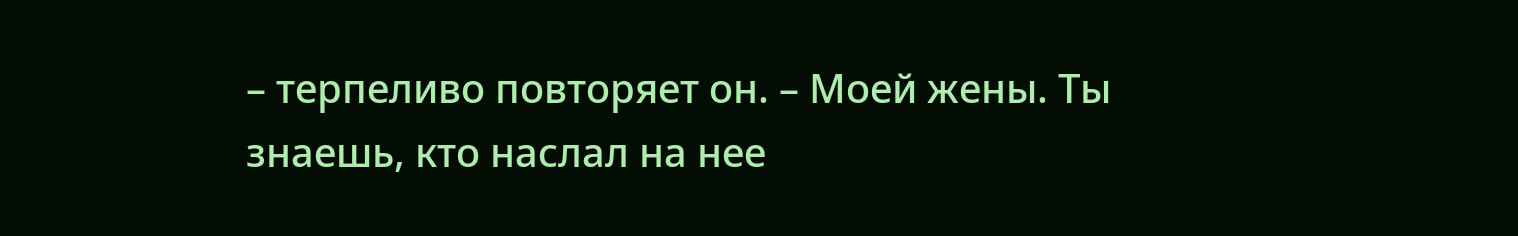– терпеливо повторяет он. – Моей жены. Ты знаешь, кто наслал на нее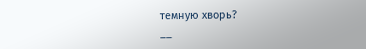темную хворь?
__